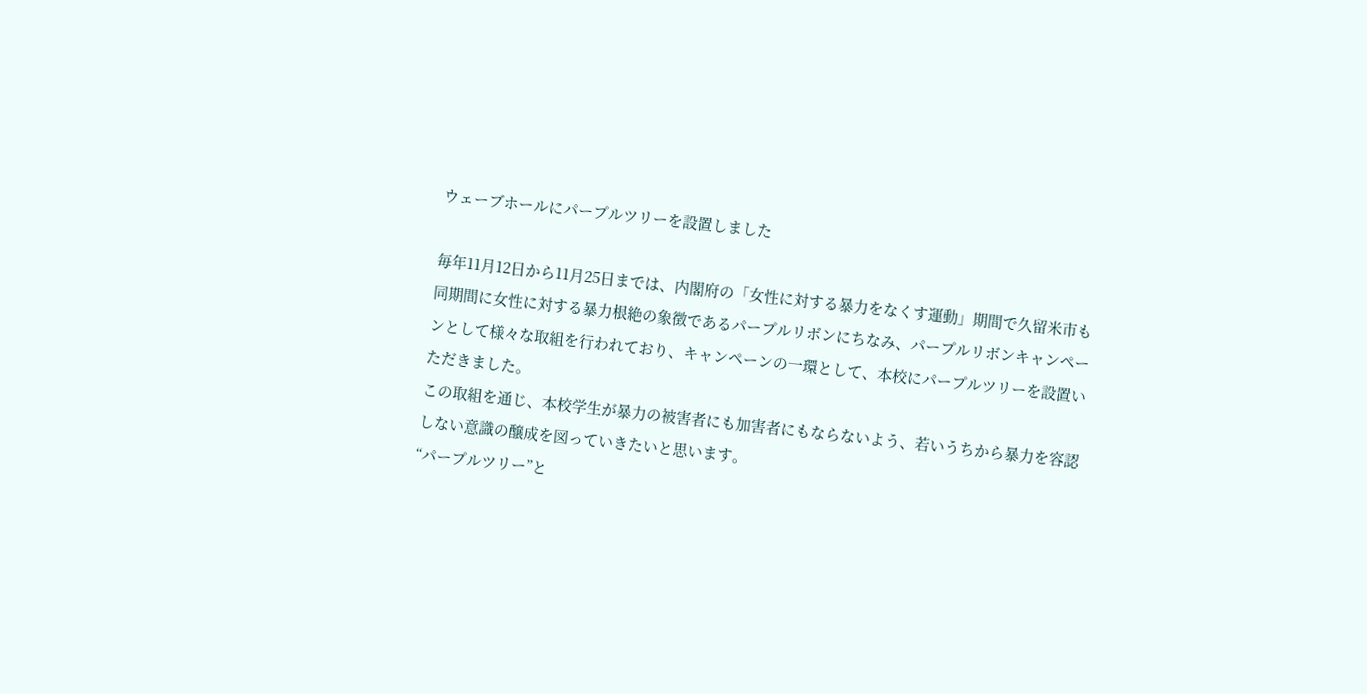ウェーブホールにパープルツリーを設置しました

毎年11月12日から11月25日までは、内閣府の「女性に対する暴力をなくす運動」期間で久留米市も同期間に女性に対する暴力根絶の象徴であるパープルリボンにちなみ、パープルリボンキャンペーンとして様々な取組を行われており、キャンペーンの一環として、本校にパープルツリーを設置いただきました。
この取組を通じ、本校学生が暴力の被害者にも加害者にもならないよう、若いうちから暴力を容認しない意識の醸成を図っていきたいと思います。
“パープルツリー”と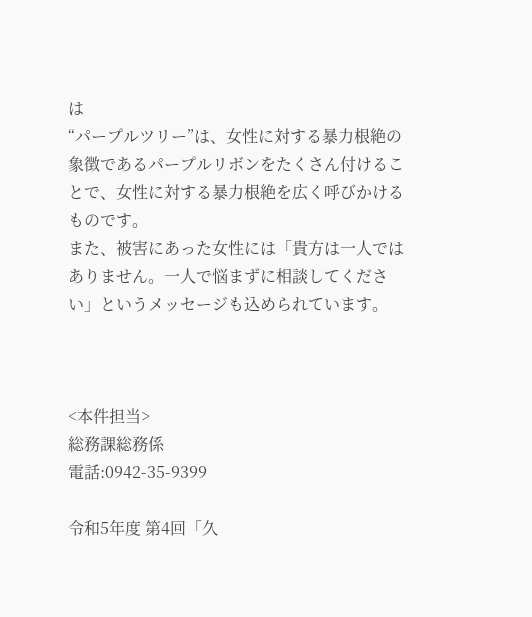は
“パープルツリー”は、女性に対する暴力根絶の象徴であるパープルリボンをたくさん付けることで、女性に対する暴力根絶を広く呼びかけるものです。
また、被害にあった女性には「貴方は一人ではありません。一人で悩まずに相談してください」というメッセージも込められています。



<本件担当>
総務課総務係
電話:0942-35-9399

令和5年度 第4回「久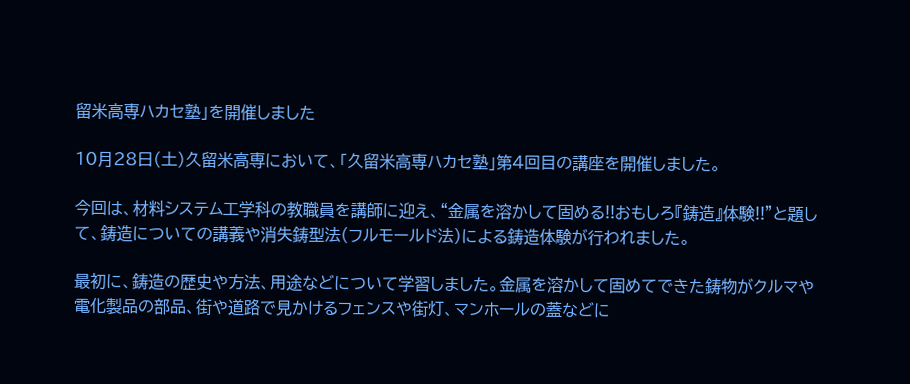留米高専ハカセ塾」を開催しました

10月28日(土)久留米高専において、「久留米高専ハカセ塾」第4回目の講座を開催しました。

今回は、材料システム工学科の教職員を講師に迎え、“金属を溶かして固める!!おもしろ『鋳造』体験!!”と題して、鋳造についての講義や消失鋳型法(フルモールド法)による鋳造体験が行われました。

最初に、鋳造の歴史や方法、用途などについて学習しました。金属を溶かして固めてできた鋳物がクルマや電化製品の部品、街や道路で見かけるフェンスや街灯、マンホールの蓋などに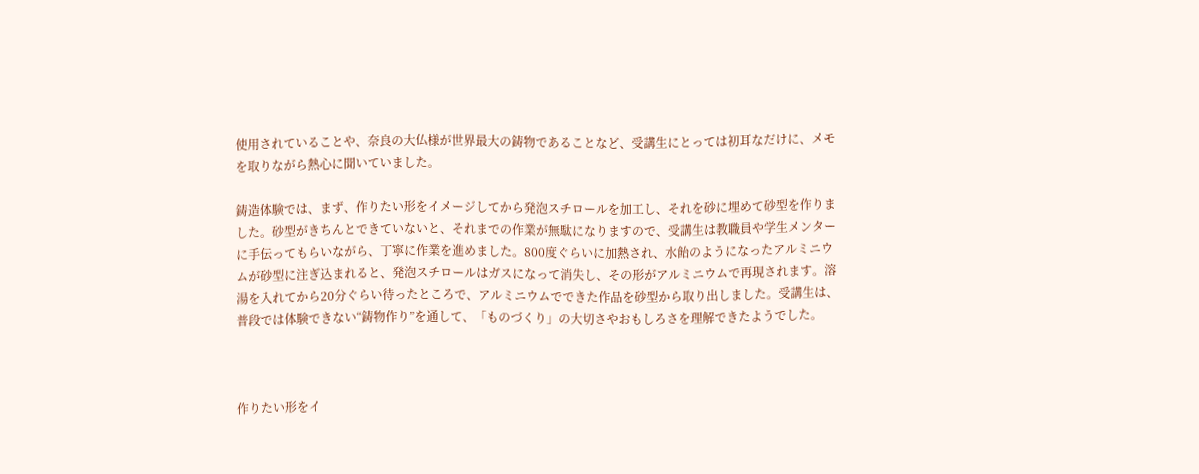使用されていることや、奈良の大仏様が世界最大の鋳物であることなど、受講生にとっては初耳なだけに、メモを取りながら熱心に聞いていました。

鋳造体験では、まず、作りたい形をイメージしてから発泡スチロールを加工し、それを砂に埋めて砂型を作りました。砂型がきちんとできていないと、それまでの作業が無駄になりますので、受講生は教職員や学生メンターに手伝ってもらいながら、丁寧に作業を進めました。800度ぐらいに加熱され、水飴のようになったアルミニウムが砂型に注ぎ込まれると、発泡スチロールはガスになって消失し、その形がアルミニウムで再現されます。溶湯を入れてから20分ぐらい待ったところで、アルミニウムでできた作品を砂型から取り出しました。受講生は、普段では体験できない“鋳物作り”を通して、「ものづくり」の大切さやおもしろさを理解できたようでした。



作りたい形をイ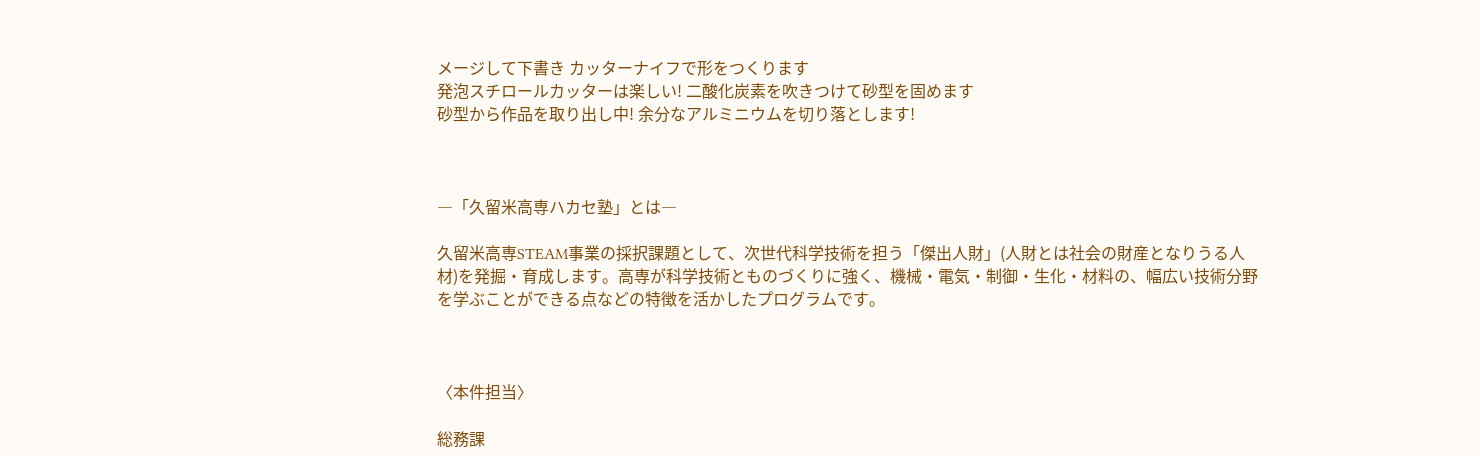メージして下書き カッターナイフで形をつくります
発泡スチロールカッターは楽しい! 二酸化炭素を吹きつけて砂型を固めます
砂型から作品を取り出し中! 余分なアルミニウムを切り落とします!



―「久留米高専ハカセ塾」とは―

久留米高専STEAM事業の採択課題として、次世代科学技術を担う「傑出人財」(人財とは社会の財産となりうる人材)を発掘・育成します。高専が科学技術とものづくりに強く、機械・電気・制御・生化・材料の、幅広い技術分野を学ぶことができる点などの特徴を活かしたプログラムです。



〈本件担当〉

総務課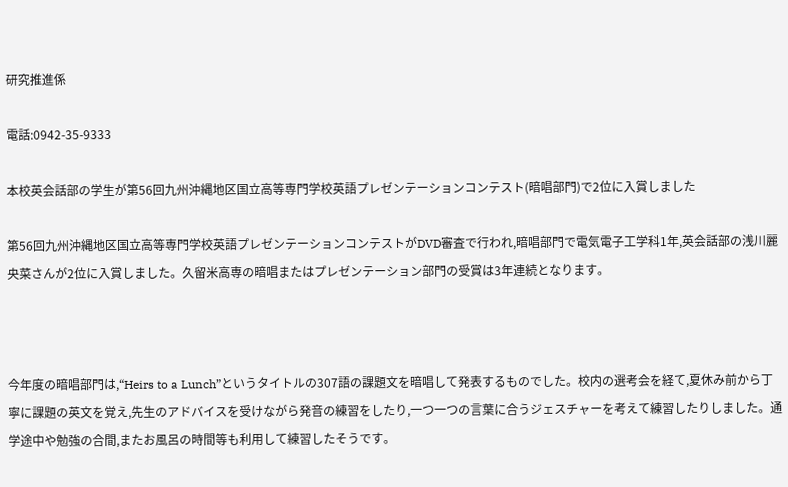研究推進係

電話:0942-35-9333

本校英会話部の学生が第56回九州沖縄地区国立高等専門学校英語プレゼンテーションコンテスト(暗唱部門)で2位に入賞しました

第56回九州沖縄地区国立高等専門学校英語プレゼンテーションコンテストがDVD審査で行われ,暗唱部門で電気電子工学科1年,英会話部の浅川麗央菜さんが2位に入賞しました。久留米高専の暗唱またはプレゼンテーション部門の受賞は3年連続となります。



今年度の暗唱部門は,“Heirs to a Lunch”というタイトルの307語の課題文を暗唱して発表するものでした。校内の選考会を経て,夏休み前から丁寧に課題の英文を覚え,先生のアドバイスを受けながら発音の練習をしたり,一つ一つの言葉に合うジェスチャーを考えて練習したりしました。通学途中や勉強の合間,またお風呂の時間等も利用して練習したそうです。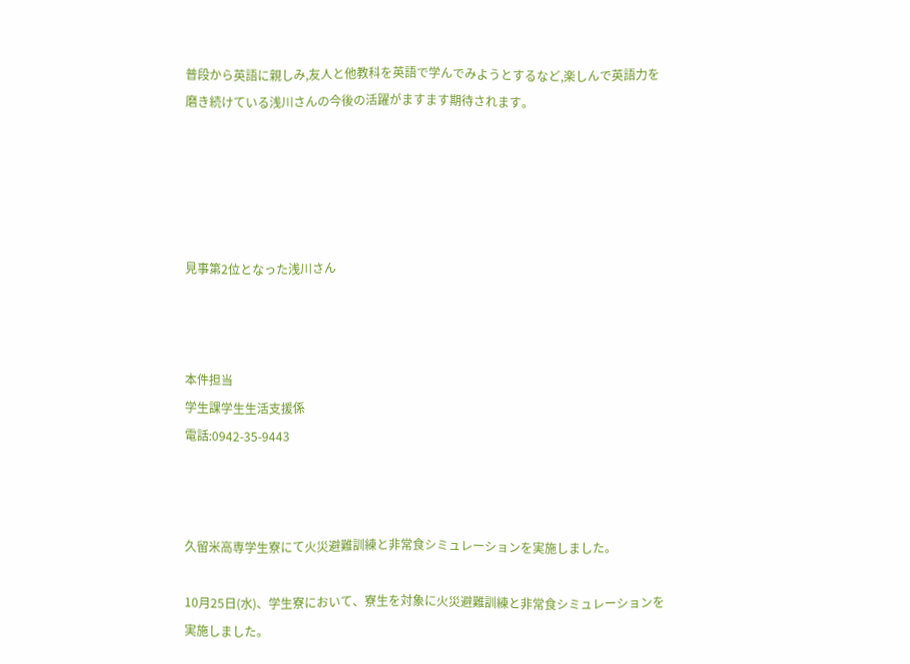普段から英語に親しみ,友人と他教科を英語で学んでみようとするなど,楽しんで英語力を磨き続けている浅川さんの今後の活躍がますます期待されます。





見事第2位となった浅川さん



本件担当
学生課学生生活支援係
電話:0942-35-9443



久留米高専学生寮にて火災避難訓練と非常食シミュレーションを実施しました。

10月25日(水)、学生寮において、寮生を対象に火災避難訓練と非常食シミュレーションを実施しました。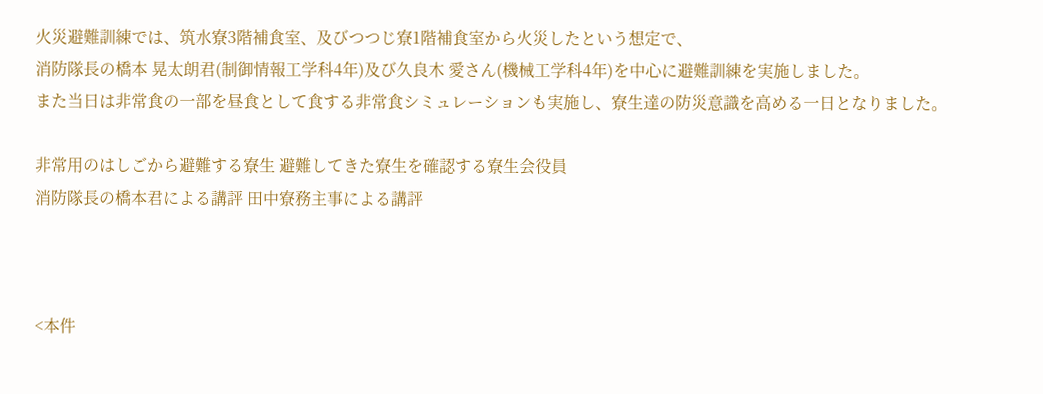火災避難訓練では、筑水寮3階補食室、及びつつじ寮1階補食室から火災したという想定で、
消防隊長の橋本 晃太朗君(制御情報工学科4年)及び久良木 愛さん(機械工学科4年)を中心に避難訓練を実施しました。
また当日は非常食の一部を昼食として食する非常食シミュレーションも実施し、寮生達の防災意識を高める一日となりました。

非常用のはしごから避難する寮生 避難してきた寮生を確認する寮生会役員
消防隊長の橋本君による講評 田中寮務主事による講評



<本件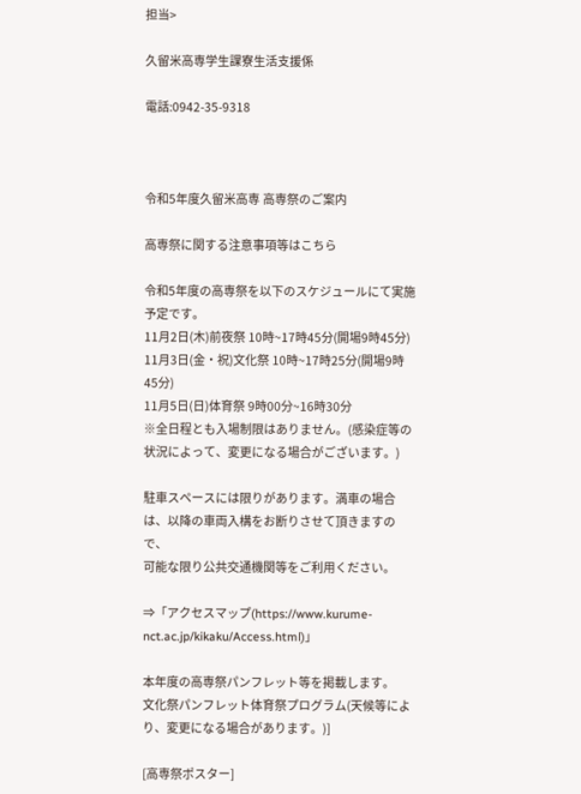担当>

久留米高専学生課寮生活支援係

電話:0942-35-9318



令和5年度久留米高専 高専祭のご案内

高専祭に関する注意事項等はこちら

令和5年度の高専祭を以下のスケジュールにて実施予定です。
11月2日(木)前夜祭 10時~17時45分(開場9時45分)
11月3日(金・祝)文化祭 10時~17時25分(開場9時45分)
11月5日(日)体育祭 9時00分~16時30分
※全日程とも入場制限はありません。(感染症等の状況によって、変更になる場合がございます。)

駐車スペースには限りがあります。満車の場合は、以降の車両入構をお断りさせて頂きますので、
可能な限り公共交通機関等をご利用ください。

⇒「アクセスマップ(https://www.kurume-nct.ac.jp/kikaku/Access.html)」

本年度の高専祭パンフレット等を掲載します。
文化祭パンフレット体育祭プログラム(天候等により、変更になる場合があります。)]

[高専祭ポスター]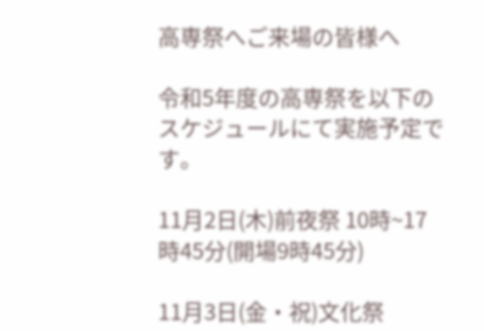高専祭へご来場の皆様へ

令和5年度の高専祭を以下のスケジュールにて実施予定です。

11月2日(木)前夜祭 10時~17時45分(開場9時45分)

11月3日(金・祝)文化祭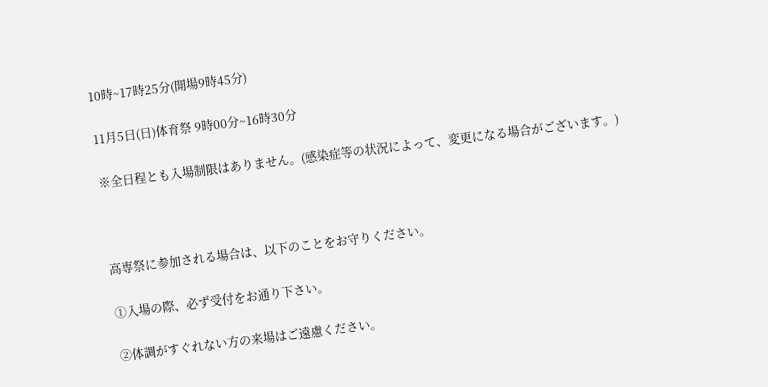10時~17時25分(開場9時45分)

11月5日(日)体育祭 9時00分~16時30分

※全日程とも入場制限はありません。(感染症等の状況によって、変更になる場合がございます。)



高専祭に参加される場合は、以下のことをお守りください。

①入場の際、必ず受付をお通り下さい。

②体調がすぐれない方の来場はご遠慮ください。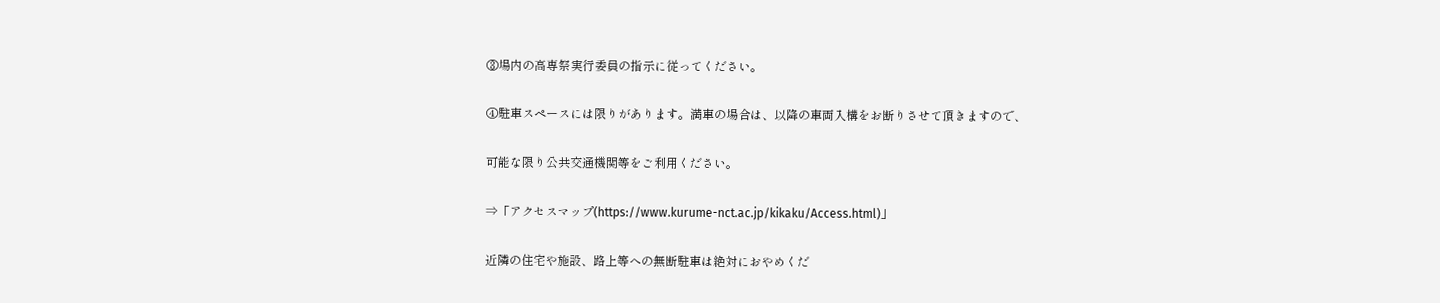③場内の高専祭実行委員の指示に従ってください。

④駐車スペースには限りがあります。満車の場合は、以降の車両入構をお断りさせて頂きますので、

可能な限り公共交通機関等をご利用ください。

⇒「アクセスマップ(https://www.kurume-nct.ac.jp/kikaku/Access.html)」

近隣の住宅や施設、路上等への無断駐車は絶対におやめくだ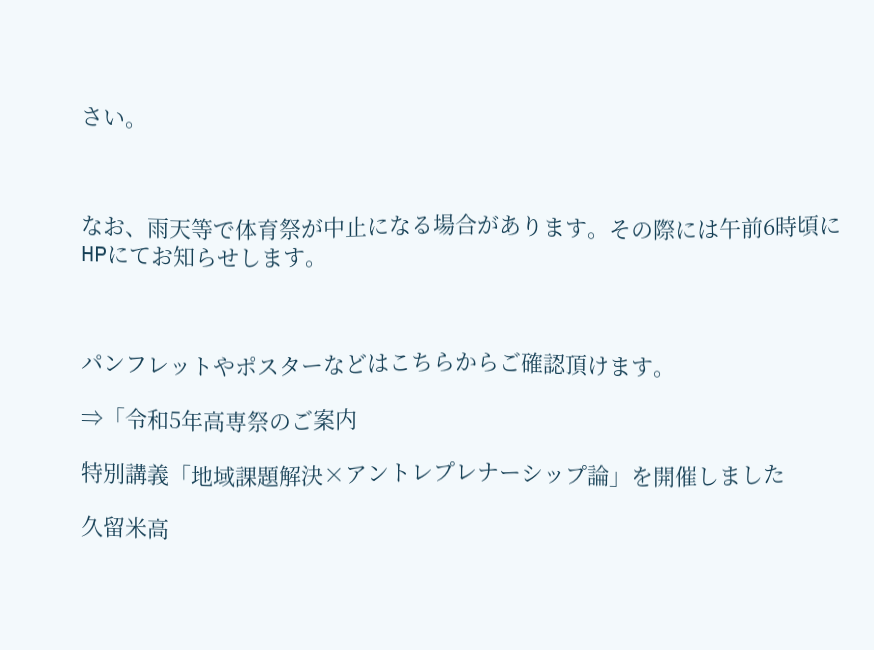さい。



なお、雨天等で体育祭が中止になる場合があります。その際には午前6時頃にHPにてお知らせします。



パンフレットやポスターなどはこちらからご確認頂けます。

⇒「令和5年高専祭のご案内

特別講義「地域課題解決×アントレプレナーシップ論」を開催しました

久留米高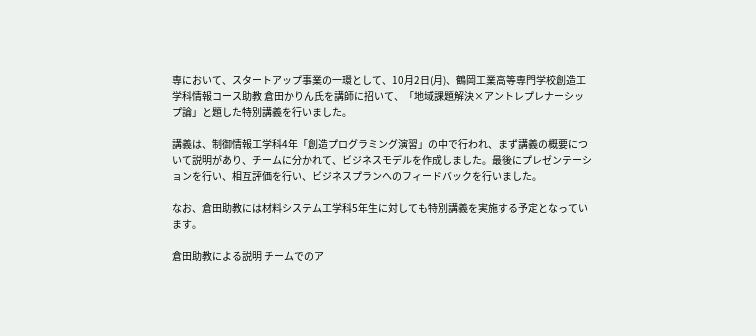専において、スタートアップ事業の一環として、10月2日(月)、鶴岡工業高等専門学校創造工学科情報コース助教 倉田かりん氏を講師に招いて、「地域課題解決×アントレプレナーシップ論」と題した特別講義を行いました。

講義は、制御情報工学科4年「創造プログラミング演習」の中で行われ、まず講義の概要について説明があり、チームに分かれて、ビジネスモデルを作成しました。最後にプレゼンテーションを行い、相互評価を行い、ビジネスプランへのフィードバックを行いました。

なお、倉田助教には材料システム工学科5年生に対しても特別講義を実施する予定となっています。

倉田助教による説明 チームでのア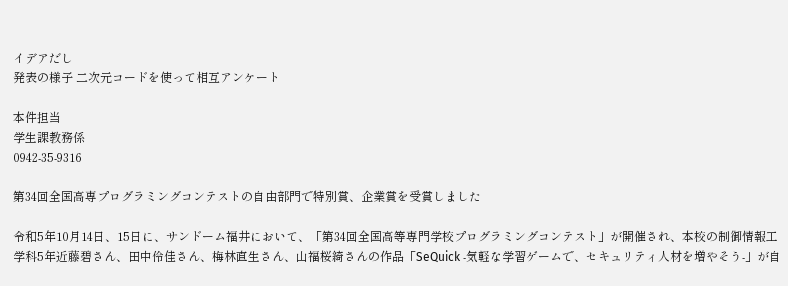イデアだし
発表の様子 二次元コードを使って相互アンケート

本件担当
学生課教務係
0942-35-9316

第34回全国高専プログラミングコンテストの自由部門で特別賞、企業賞を受賞しました

令和5年10月14日、15日に、サンドーム福井において、「第34回全国高等専門学校プログラミングコンテスト」が開催され、本校の制御情報工学科5年近藤碧さん、田中伶佳さん、梅林直生さん、山福桜綺さんの作品「SeQuick -気軽な学習ゲームで、セキュリティ人材を増やそう-」が自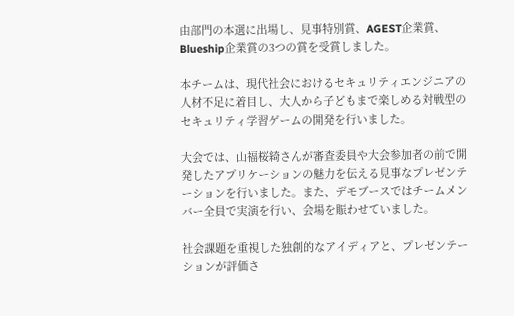由部門の本選に出場し、見事特別賞、AGEST企業賞、Blueship企業賞の3つの賞を受賞しました。

本チームは、現代社会におけるセキュリティエンジニアの人材不足に着目し、大人から子どもまで楽しめる対戦型のセキュリティ学習ゲームの開発を行いました。

大会では、山福桜綺さんが審査委員や大会参加者の前で開発したアプリケーションの魅力を伝える見事なプレゼンテーションを行いました。また、デモブースではチームメンバー全員で実演を行い、会場を賑わせていました。

社会課題を重視した独創的なアイディアと、プレゼンテーションが評価さ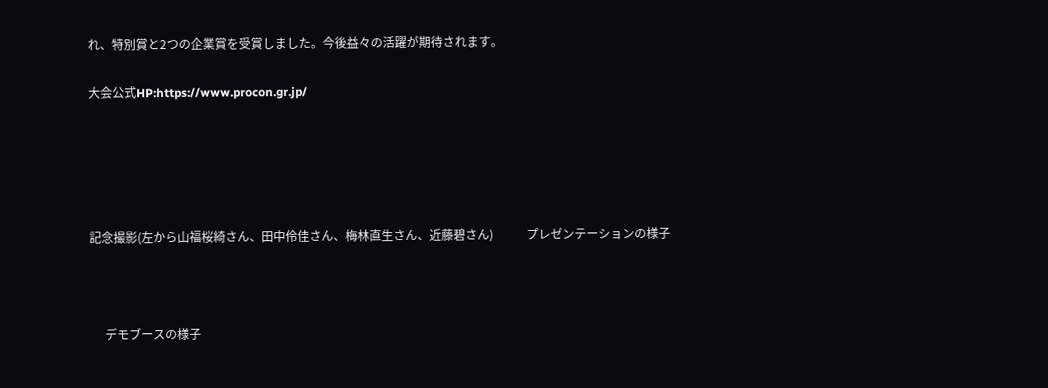れ、特別賞と2つの企業賞を受賞しました。今後益々の活躍が期待されます。

大会公式HP:https://www.procon.gr.jp/





記念撮影(左から山福桜綺さん、田中伶佳さん、梅林直生さん、近藤碧さん)           プレゼンテーションの様子



     デモブースの様子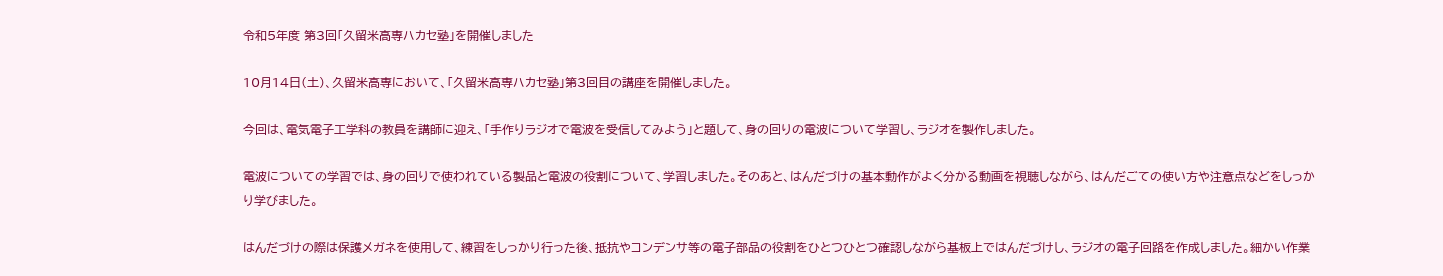令和5年度 第3回「久留米高専ハカセ塾」を開催しました

10月14日(土)、久留米高専において、「久留米高専ハカセ塾」第3回目の講座を開催しました。

今回は、電気電子工学科の教員を講師に迎え、「手作りラジオで電波を受信してみよう」と題して、身の回りの電波について学習し、ラジオを製作しました。

電波についての学習では、身の回りで使われている製品と電波の役割について、学習しました。そのあと、はんだづけの基本動作がよく分かる動画を視聴しながら、はんだごての使い方や注意点などをしっかり学びました。

はんだづけの際は保護メガネを使用して、練習をしっかり行った後、抵抗やコンデンサ等の電子部品の役割をひとつひとつ確認しながら基板上ではんだづけし、ラジオの電子回路を作成しました。細かい作業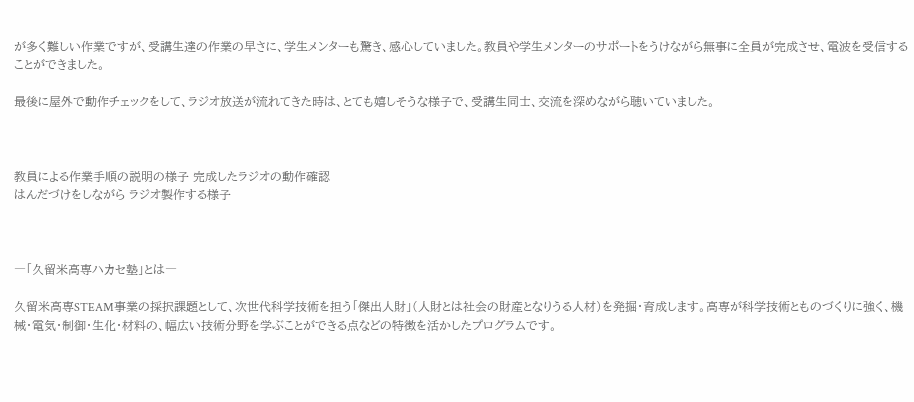が多く難しい作業ですが、受講生達の作業の早さに、学生メンターも驚き、感心していました。教員や学生メンターのサポートをうけながら無事に全員が完成させ、電波を受信することができました。

最後に屋外で動作チェックをして、ラジオ放送が流れてきた時は、とても嬉しそうな様子で、受講生同士、交流を深めながら聴いていました。



教員による作業手順の説明の様子 完成したラジオの動作確認
はんだづけをしながら ラジオ製作する様子



―「久留米高専ハカセ塾」とは―

久留米高専STEAM事業の採択課題として、次世代科学技術を担う「傑出人財」(人財とは社会の財産となりうる人材)を発掘・育成します。高専が科学技術とものづくりに強く、機械・電気・制御・生化・材料の、幅広い技術分野を学ぶことができる点などの特徴を活かしたプログラムです。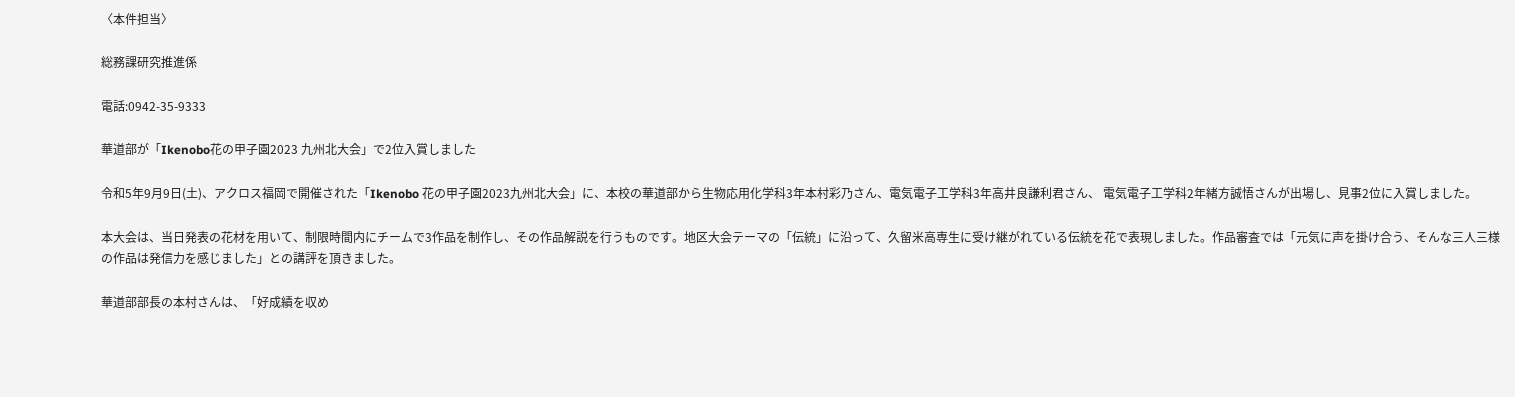〈本件担当〉

総務課研究推進係

電話:0942-35-9333

華道部が「Ikenobo花の甲子園2023 九州北大会」で2位入賞しました

令和5年9月9日(土)、アクロス福岡で開催された「Ikenobo 花の甲子園2023九州北大会」に、本校の華道部から生物応用化学科3年本村彩乃さん、電気電子工学科3年高井良謙利君さん、 電気電子工学科2年緒方誠悟さんが出場し、見事2位に入賞しました。

本大会は、当日発表の花材を用いて、制限時間内にチームで3作品を制作し、その作品解説を行うものです。地区大会テーマの「伝統」に沿って、久留米高専生に受け継がれている伝統を花で表現しました。作品審査では「元気に声を掛け合う、そんな三人三様の作品は発信力を感じました」との講評を頂きました。

華道部部長の本村さんは、「好成績を収め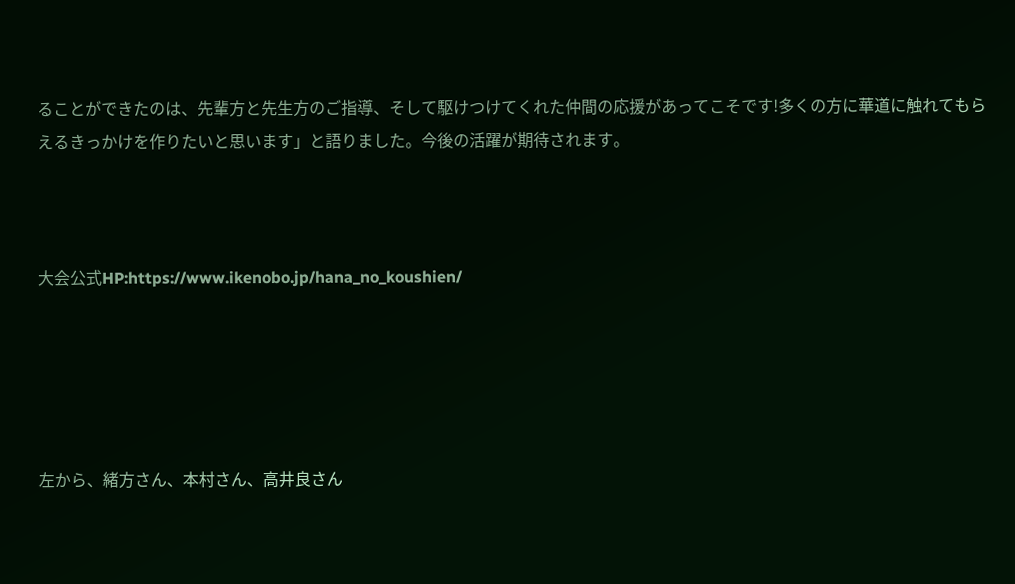ることができたのは、先輩方と先生方のご指導、そして駆けつけてくれた仲間の応援があってこそです!多くの方に華道に触れてもらえるきっかけを作りたいと思います」と語りました。今後の活躍が期待されます。



大会公式HP:https://www.ikenobo.jp/hana_no_koushien/





左から、緒方さん、本村さん、高井良さん